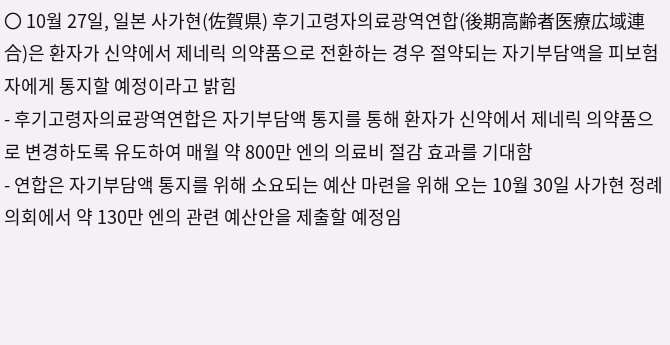〇 10월 27일, 일본 사가현(佐賀県) 후기고령자의료광역연합(後期高齢者医療広域連合)은 환자가 신약에서 제네릭 의약품으로 전환하는 경우 절약되는 자기부담액을 피보험자에게 통지할 예정이라고 밝힘
- 후기고령자의료광역연합은 자기부담액 통지를 통해 환자가 신약에서 제네릭 의약품으로 변경하도록 유도하여 매월 약 800만 엔의 의료비 절감 효과를 기대함
- 연합은 자기부담액 통지를 위해 소요되는 예산 마련을 위해 오는 10월 30일 사가현 정례의회에서 약 130만 엔의 관련 예산안을 제출할 예정임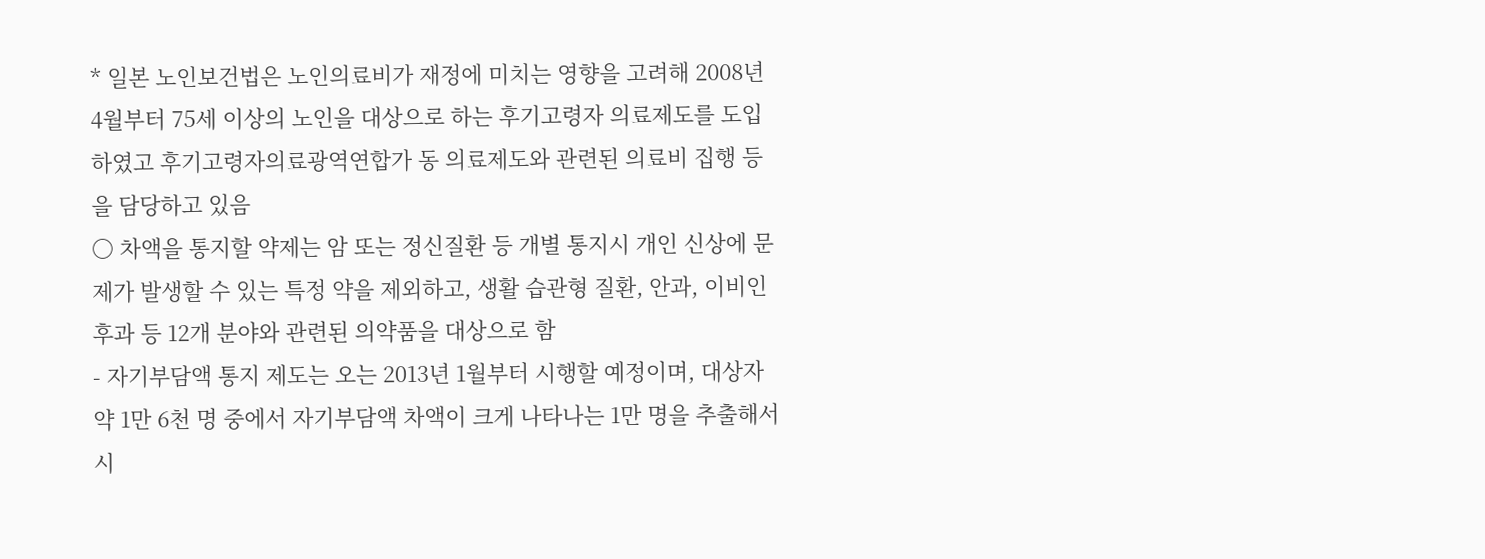* 일본 노인보건법은 노인의료비가 재정에 미치는 영향을 고려해 2008년 4월부터 75세 이상의 노인을 대상으로 하는 후기고령자 의료제도를 도입하였고 후기고령자의료광역연합가 동 의료제도와 관련된 의료비 집행 등을 담당하고 있음
〇 차액을 통지할 약제는 암 또는 정신질환 등 개별 통지시 개인 신상에 문제가 발생할 수 있는 특정 약을 제외하고, 생활 습관형 질환, 안과, 이비인후과 등 12개 분야와 관련된 의약품을 대상으로 함
- 자기부담액 통지 제도는 오는 2013년 1월부터 시행할 예정이며, 대상자 약 1만 6천 명 중에서 자기부담액 차액이 크게 나타나는 1만 명을 추출해서 시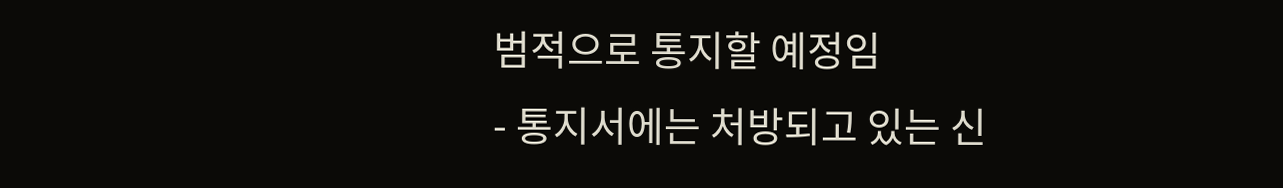범적으로 통지할 예정임
- 통지서에는 처방되고 있는 신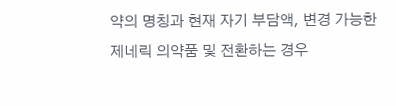약의 명칭과 현재 자기 부담액, 변경 가능한 제네릭 의약품 및 전환하는 경우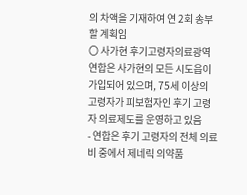의 차액을 기재하여 연 2회 송부할 계획임
〇 사가현 후기고령자의료광역연합은 사가현의 모든 시도읍이 가입되어 있으며, 75세 이상의 고령자가 피보험자인 후기 고령자 의료제도를 운영하고 있음
- 연합은 후기 고령자의 전체 의료비 중에서 제네릭 의약품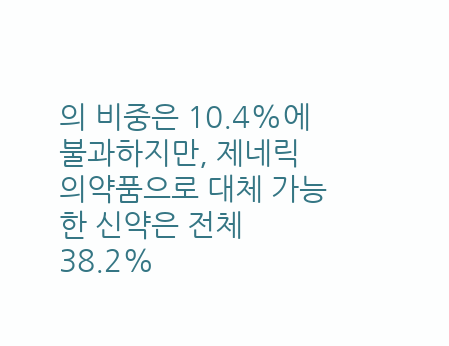의 비중은 10.4%에 불과하지만, 제네릭 의약품으로 대체 가능한 신약은 전체 38.2%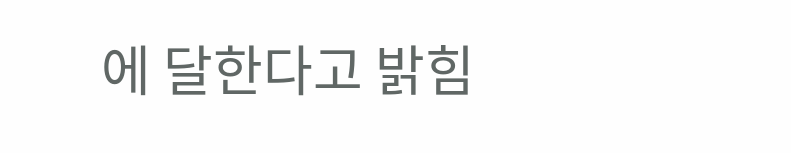에 달한다고 밝힘